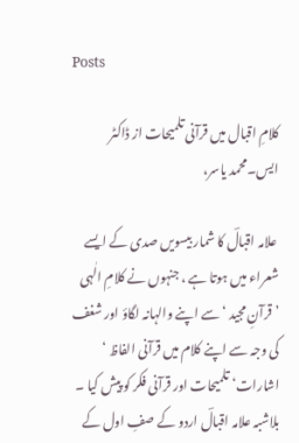Posts

کلامِ اقبال میں قرآنی تلمیحات از ڈاکٹر ایس۔محمد یاسر،

 علامہ اقبالؔ کا شمار بیسویں صدی کے ایسے شعراء میں ہوتا ہے ، جنہوں نے کلامِ الٰہی ’قرآنِ مجید ‘ سے اپنے والہانہ لگاؤ اور شغف کی وجہ سے اپنے کلام میں قرآنی الفاظ ‘ اشارات‘ تلمیحات اور قرآنی فکر کو پیش کیا ۔ بلاشبہ علامہ اقبالؔ اردو کے صفِ اول کے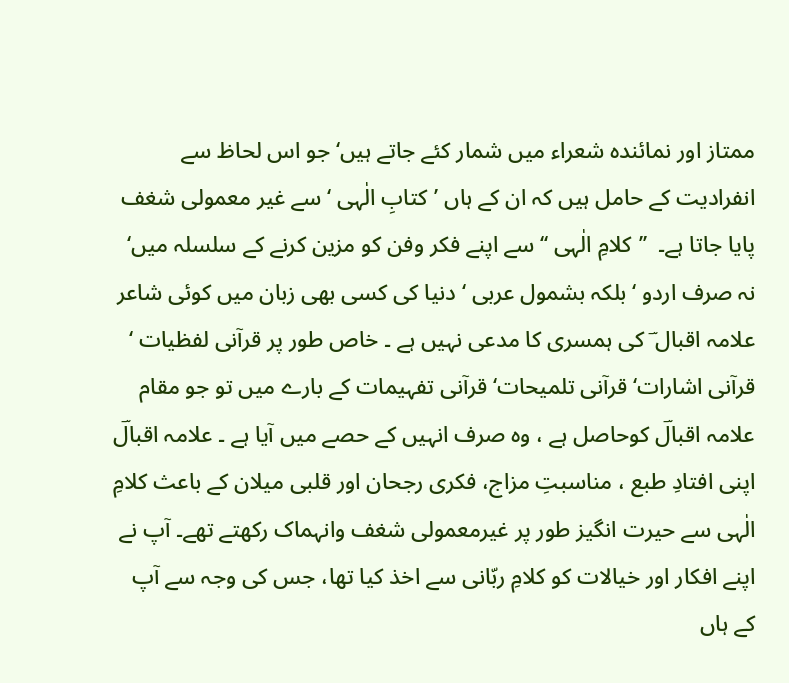ممتاز اور نمائندہ شعراء میں شمار کئے جاتے ہیں‘ جو اس لحاظ سے انفرادیت کے حامل ہیں کہ ان کے ہاں ’کتابِ الٰہی ‘ سے غیر معمولی شغف پایا جاتا ہے۔  ’’کلامِ الٰہی ‘‘ سے اپنے فکر وفن کو مزین کرنے کے سلسلہ میں‘ نہ صرف اردو ‘ بلکہ بشمول عربی ‘ دنیا کی کسی بھی زبان میں کوئی شاعر علامہ اقبال ؔ کی ہمسری کا مدعی نہیں ہے ۔ خاص طور پر قرآنی لفظیات ‘ قرآنی اشارات‘ قرآنی تلمیحات‘ قرآنی تفہیمات کے بارے میں تو جو مقام علامہ اقبالؔ کوحاصل ہے ، وہ صرف انہیں کے حصے میں آیا ہے ۔ علامہ اقبالؔ اپنی افتادِ طبع ، مناسبتِ مزاج، فکری رجحان اور قلبی میلان کے باعث کلامِ الٰہی سے حیرت انگیز طور پر غیرمعمولی شغف وانہماک رکھتے تھے۔ آپ نے اپنے افکار اور خیالات کو کلامِ ربّانی سے اخذ کیا تھا، جس کی وجہ سے آپ کے ہاں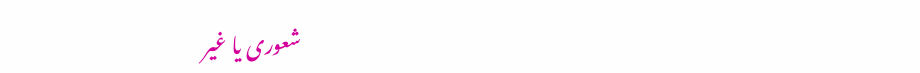شعوری یا غیر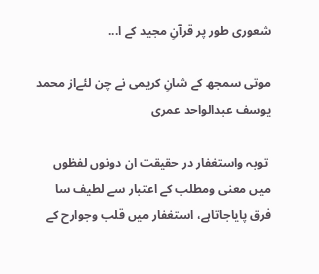شعوری طور پر قرآنِ مجید کے ا...

موتی سمجھ کے شانِ کریمی نے چن لئےاز محمد یوسف عبدالواحد عمری

 توبہ واستغفار در حقیقت ان دونوں لفظوں میں معنی ومطلب کے اعتبار سے لطیف سا فرق پایاجاتاہے، استغفار میں قلب وجوارح کے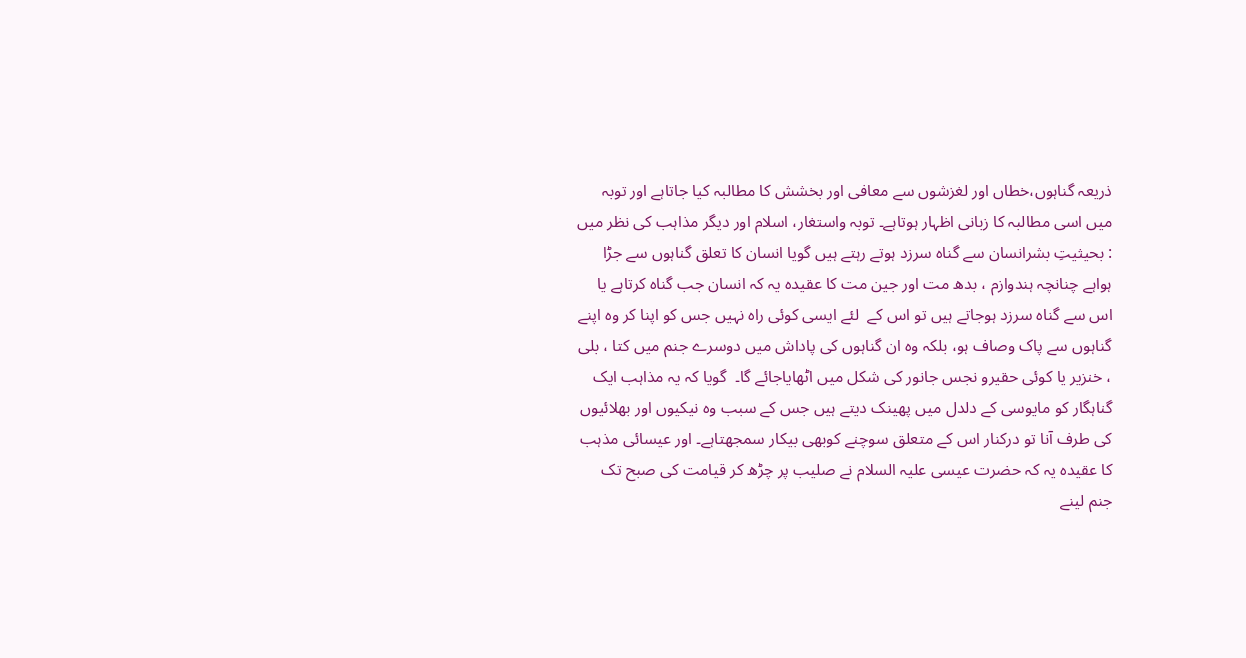ذریعہ گناہوں،خطاں اور لغزشوں سے معافی اور بخشش کا مطالبہ کیا جاتاہے اور توبہ میں اسی مطالبہ کا زبانی اظہار ہوتاہے۔ توبہ واستغار، اسلام اور دیگر مذاہب کی نظر میں : بحیثیتِ بشرانسان سے گناہ سرزد ہوتے رہتے ہیں گویا انسان کا تعلق گناہوں سے جڑا ہواہے چنانچہ ہندوازم ، بدھ مت اور جین مت کا عقیدہ یہ کہ انسان جب گناہ کرتاہے یا اس سے گناہ سرزد ہوجاتے ہیں تو اس کے  لئے ایسی کوئی راہ نہیں جس کو اپنا کر وہ اپنے گناہوں سے پاک وصاف ہو، بلکہ وہ ان گناہوں کی پاداش میں دوسرے جنم میں کتا ، بلی ، خنزیر یا کوئی حقیرو نجس جانور کی شکل میں اٹھایاجائے گا۔  گویا کہ یہ مذاہب ایک گناہگار کو مایوسی کے دلدل میں پھینک دیتے ہیں جس کے سبب وہ نیکیوں اور بھلائیوں کی طرف آنا تو درکنار اس کے متعلق سوچنے کوبھی بیکار سمجھتاہے۔ اور عیسائی مذہب کا عقیدہ یہ کہ حضرت عیسی علیہ السلام نے صلیب پر چڑھ کر قیامت کی صبح تک جنم لینے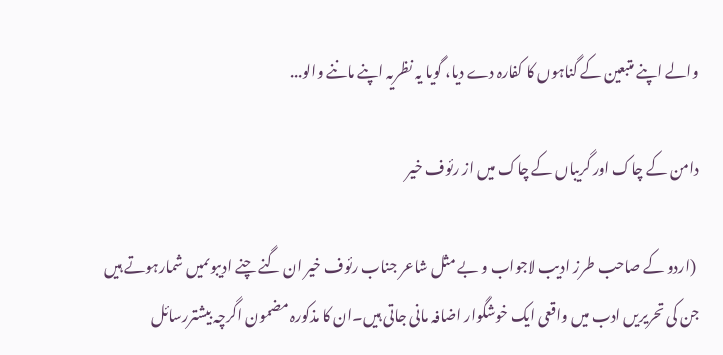والے اپنے متبعین کے گناہوں کا کفارہ دے دیا، گویا یہ نظریہ اپنے ماننے والو...

دامن کے چاک اور گریباں کے چاک میں از رئوف خیر

 (اردو کے صاحب طرز ادیب لاجواب و بے مثل شاعر جناب رئوف خیر ان گنے چنے ادیبوںمیں شمارہوتے ہیں جن کی تحریریں ادب میں واقعی ایک خوشگوار اضافہ مانی جاتی ہیں۔ان کا مذکورہ مضمون اگرچہ بیشتررسائل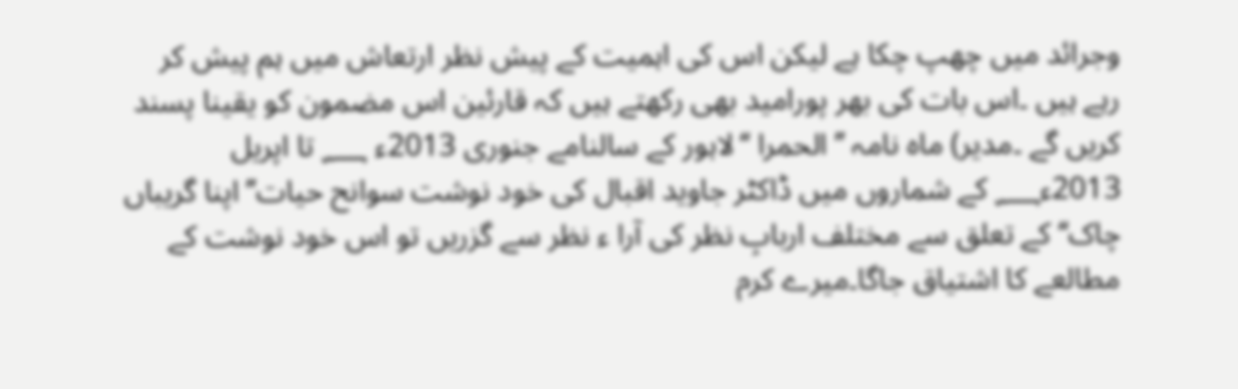وجرائد میں چھپ چکا ہے لیکن اس کی اہمیت کے پیش نظر ارتعاش میں ہم پیش کر رہے ہیں ۔اس بات کی بھر پورامید بھی رکھتے ہیں کہ قارئین اس مضمون کو یقینا پسند کریں گے ۔مدیر) ماہ نامہ ’’الحمرا ‘‘لاہور کے سالنامے جنوری 2013ء ؁ تا اپریل 2013ء؁ کے شماروں میں ڈاکٹر جاوید اقبال کی خود نوشت سوانح حیات’’اپنا گریباں چاک‘‘ کے تعلق سے مختلف اربابِ نظر کی آرا ء نظر سے گزریں تو اس خود نوشت کے مطالعے کا اشتیاق جاگا۔میرے کرم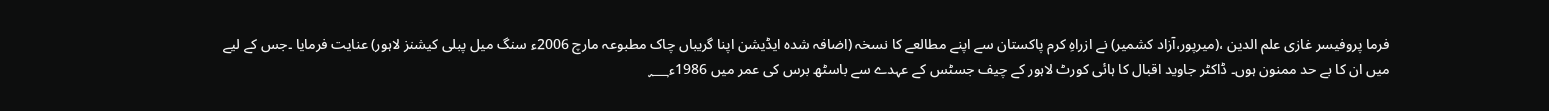فرما پروفیسر غازی علم الدین ،(میرپور،آزاد کشمیر) نے ازراہِ کرم پاکستان سے اپنے مطالعے کا نسخہ (اضافہ شدہ ایڈیشن اپنا گریباں چاک مطبوعہ مارچ 2006ء سنگ میل پبلی کیشنز لاہور) عنایت فرمایا ۔جس کے لیے میں ان کا بے حد ممنون ہوں۔ ڈاکٹر جاوید اقبال کا ہائی کورٹ لاہور کے چیف جسٹس کے عہدے سے باسٹھ برس کی عمر میں 1986ء؁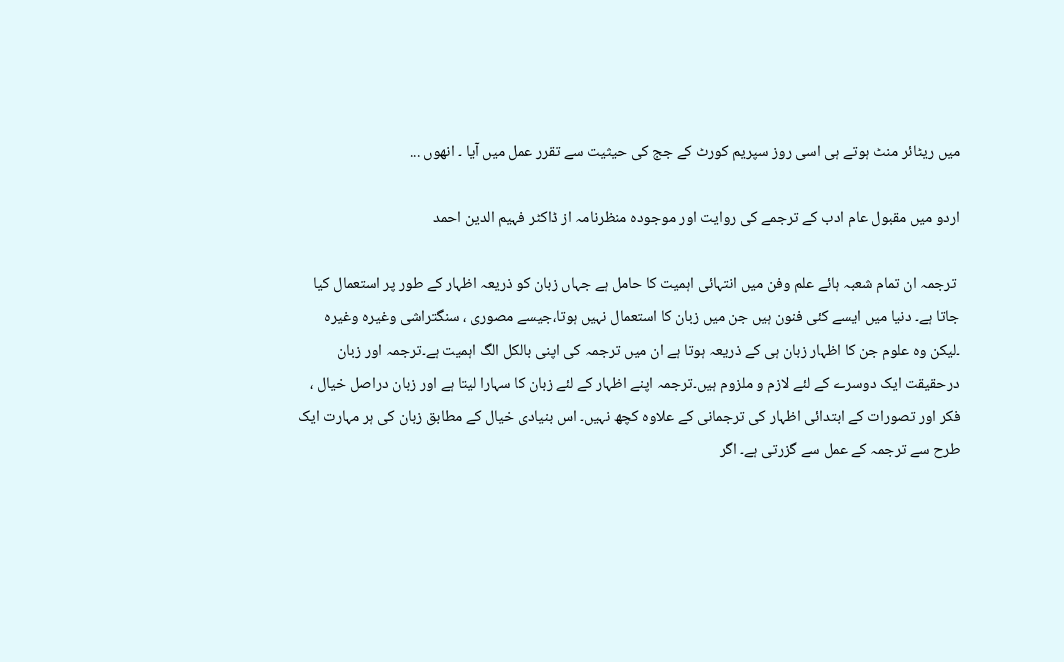میں ریٹائر منٹ ہوتے ہی اسی روز سپریم کورٹ کے جج کی حیثیت سے تقرر عمل میں آیا ۔ انھوں ...

اردو میں مقبول عام ادب کے ترجمے کی روایت اور موجودہ منظرنامہ از ڈاکٹر فہیم الدین احمد

 ترجمہ ان تمام شعبہ ہائے علم وفن میں انتہائی اہمیت کا حامل ہے جہاں زبان کو ذریعہ اظہار کے طور پر استعمال کیا جاتا ہے۔ دنیا میں ایسے کئی فنون ہیں جن میں زبان کا استعمال نہیں ہوتا،جیسے مصوری ، سنگتراشی وغیرہ وغیرہ ۔لیکن وہ علوم جن کا اظہار زبان ہی کے ذریعہ ہوتا ہے ان میں ترجمہ کی اپنی بالکل الگ اہمیت ہے۔ترجمہ اور زبان درحقیقت ایک دوسرے کے لئے لازم و ملزوم ہیں۔ترجمہ اپنے اظہار کے لئے زبان کا سہارا لیتا ہے اور زبان دراصل خیال ، فکر اور تصورات کے ابتدائی اظہار کی ترجمانی کے علاوہ کچھ نہیں۔ اس بنیادی خیال کے مطابق زبان کی ہر مہارت ایک طرح سے ترجمہ کے عمل سے گزرتی ہے۔ اگر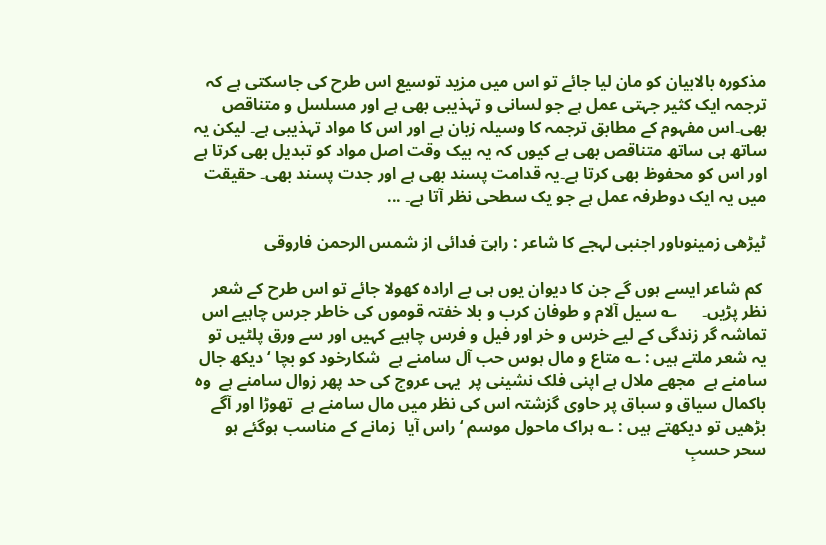مذکورہ بالابیان کو مان لیا جائے تو اس میں مزید توسیع اس طرح کی جاسکتی ہے کہ ترجمہ ایک کثیر جہتی عمل ہے جو لسانی و تہذیبی بھی ہے اور مسلسل و متناقص بھی۔اس مفہوم کے مطابق ترجمہ کا وسیلہ زبان ہے اور اس کا مواد تہذیبی ہے۔ لیکن یہ ساتھ ہی ساتھ متناقص بھی ہے کیوں کہ یہ بیک وقت اصل مواد کو تبدیل بھی کرتا ہے اور اس کو محفوظ بھی کرتا ہے۔یہ قدامت پسند بھی ہے اور جدت پسند بھی۔ حقیقت میں یہ ایک دوطرفہ عمل ہے جو یک سطحی نظر آتا ہے۔ ...

ٹیڑھی زمینوںاور اجنبی لہجے کا شاعر : راہیؔ فدائی از شمس الرحمن فاروقی

 کم شاعر ایسے ہوں گے جن کا دیوان یوں ہی بے ارادہ کھولا جائے تو اس طرح کے شعر نظر پڑیں۔      ؎ سیل آلام و طوفان کرب و بلا خفتہ قوموں کی خاطر جرس چاہیے اس تماشہ گر زندگی کے لیے خرس و خر اور فیل و فرس چاہیے کہیں اور سے ورق پلٹیں تو یہ شعر ملتے ہیں : ؎ متاع و مال ہوس حب آل سامنے ہے  شکارخود کو بچا ‘ دیکھ جال سامنے ہے  مجھے ملال ہے اپنی فلک نشینی پر  یہی عروج کی حد پھر زوال سامنے ہے  وہ باکمال سیاق و سباق پر حاوی گزشتہ اس کی نظر میں مال سامنے ہے  تھوڑا اور آگے بڑھیں تو دیکھتے ہیں : ؎ ہراک ماحول موسم ‘ راس آیا  زمانے کے مناسب ہوگئے ہو  سحر حسبِ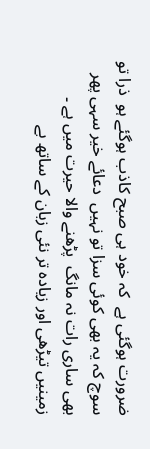ضرورت ہوگئی ہے  کہ خود ہی صبح کاذب ہوگئے ہو  ذرا تو سوچ کہ یہ بھی کوئی سزا تو نہیں  دعائے خیر سہی پھر بھی ساری رات نہ مانگ  پڑھنے والا حیرت میں ہے ۔ زمینیں تیڑھی اور زیادہ تر نئی زبان کے ساتھ بے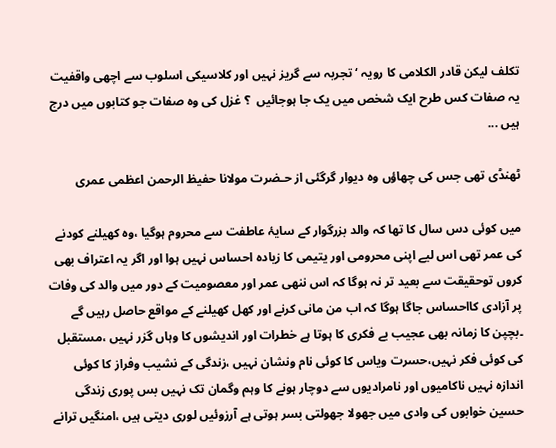تکلف لیکن قادر الکلامی کا رویہ ‘ تجربہ سے گریز نہیں اور کلاسیکی اسلوب سے اچھی واقفیت یہ صفات کس طرح ایک شخص میں یک جا ہوجائیں  ؟ غزل کی وہ صفات جو کتابوں میں درج ہیں ...

ٹھنڈی تھی جس کی چھاؤں وہ دیوار گرگئی از حـضرت مولانا حفیظ الرحمن اعظمی عمری

میں کوئی دس سال کا تھا کہ والد بزرگوار کے سایۂ عاطفت سے محروم ہوگیا ،وہ کھیلنے کودنے کی عمر تھی اس لیے اپنی محرومی اور یتیمی کا زیادہ احساس نہیں ہوا اور اگر یہ اعتراف بھی کروں توحقیقت سے بعید تر نہ ہوگا کہ اس ننھی عمر اور معصومیت کے دور میں والد کی وفات پر آزادی کااحساس جاگا ہوگا کہ اب من مانی کرنے اور کھل کھیلنے کے مواقع حاصل رہیں گے ۔بچپن کا زمانہ بھی عجیب بے فکری کا ہوتا ہے خطرات اور اندیشوں کا وہاں گزر نہیں ،مستقبل کی کوئی فکر نہیں،حسرت ویاس کا کوئی نام ونشان نہیں ،زندگی کے نشیب وفراز کا کوئی اندازہ نہیں ناکامیوں اور نامرادیوں سے دوچار ہونے کا وہم وگمان تک نہیں بس پوری زندگی حسین خوابوں کی وادی میں جھولا جھولتی بسر ہوتی ہے آرزوئیں لوری دیتی ہیں ،امنگیں ترانے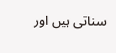سناتی ہیں اور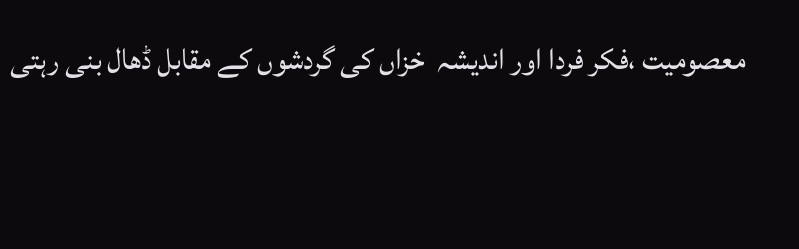معصومیت ،فکر فردا اور اندیشہ  خزاں کی گردشوں کے مقابل ڈھال بنی رہتی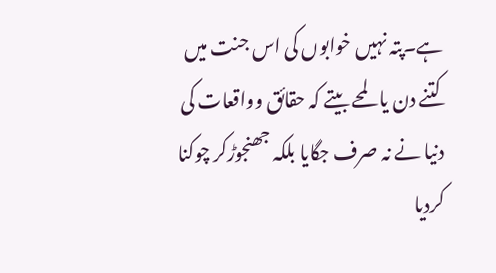ہے۔پتہ نہیں خوابوں کی اس جنت میں کتنے دن یا لمحے بیتے کہ حقائق وواقعات کی دنیا نے نہ صرف جگایا بلکہ جھنجوڑکر چوکنا کردیا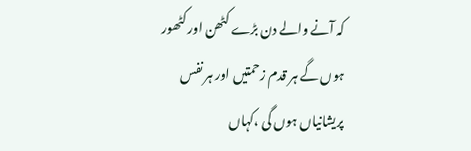کہ آنے والے دن بڑے کٹھن اور کٹھور ہوں گے ہر قدم زحمتیں اور ہر نفس پریشانیاں ہوں گی ،کہاں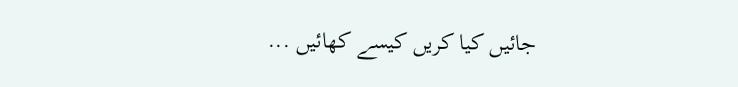جائیں کیا کریں کیسے کھائیں ...